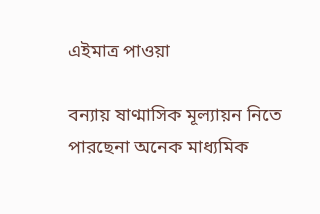এইমাত্র পাওয়া

বন্যায় ষাণ্মাসিক মূল্যায়ন নিতে পারছেনা অনেক মাধ্যমিক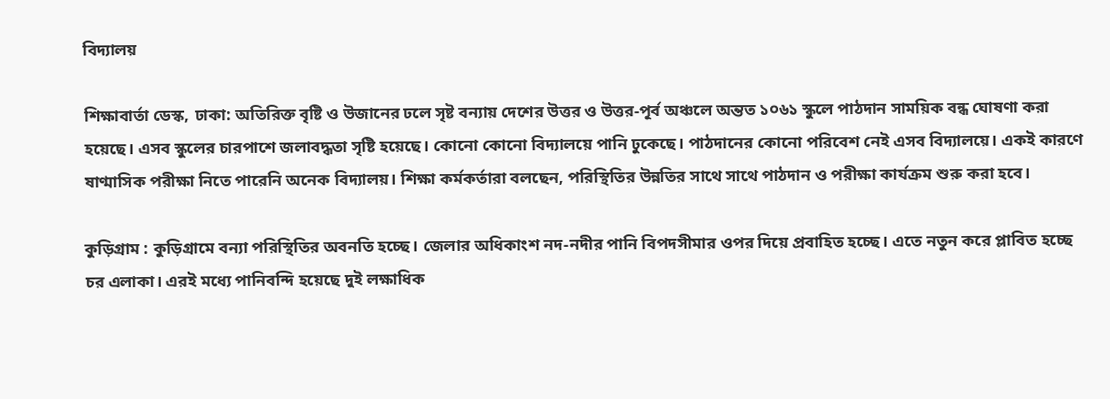বিদ্যালয়

শিক্ষাবার্তা ডেস্ক, ঢাকা: অতিরিক্ত বৃষ্টি ও উজানের ঢলে সৃষ্ট বন্যায় দেশের উত্তর ও উত্তর-পূর্ব অঞ্চলে অন্তত ১০৬১ স্কুলে পাঠদান সাময়িক বন্ধ ঘোষণা করা হয়েছে। এসব স্কুলের চারপাশে জলাবদ্ধতা সৃষ্টি হয়েছে। কোনো কোনো বিদ্যালয়ে পানি ঢুকেছে। পাঠদানের কোনো পরিবেশ নেই এসব বিদ্যালয়ে। একই কারণে ষাণ্মাসিক পরীক্ষা নিতে পারেনি অনেক বিদ্যালয়। শিক্ষা কর্মকর্তারা বলছেন, পরিস্থিতির উন্নতির সাথে সাথে পাঠদান ও পরীক্ষা কার্যক্রম শুরু করা হবে।

কুড়িগ্রাম : কুড়িগ্রামে বন্যা পরিস্থিতির অবনতি হচ্ছে। জেলার অধিকাংশ নদ-নদীর পানি বিপদসীমার ওপর দিয়ে প্রবাহিত হচ্ছে। এতে নতুন করে প্লাবিত হচ্ছে চর এলাকা। এরই মধ্যে পানিবন্দি হয়েছে দুই লক্ষাধিক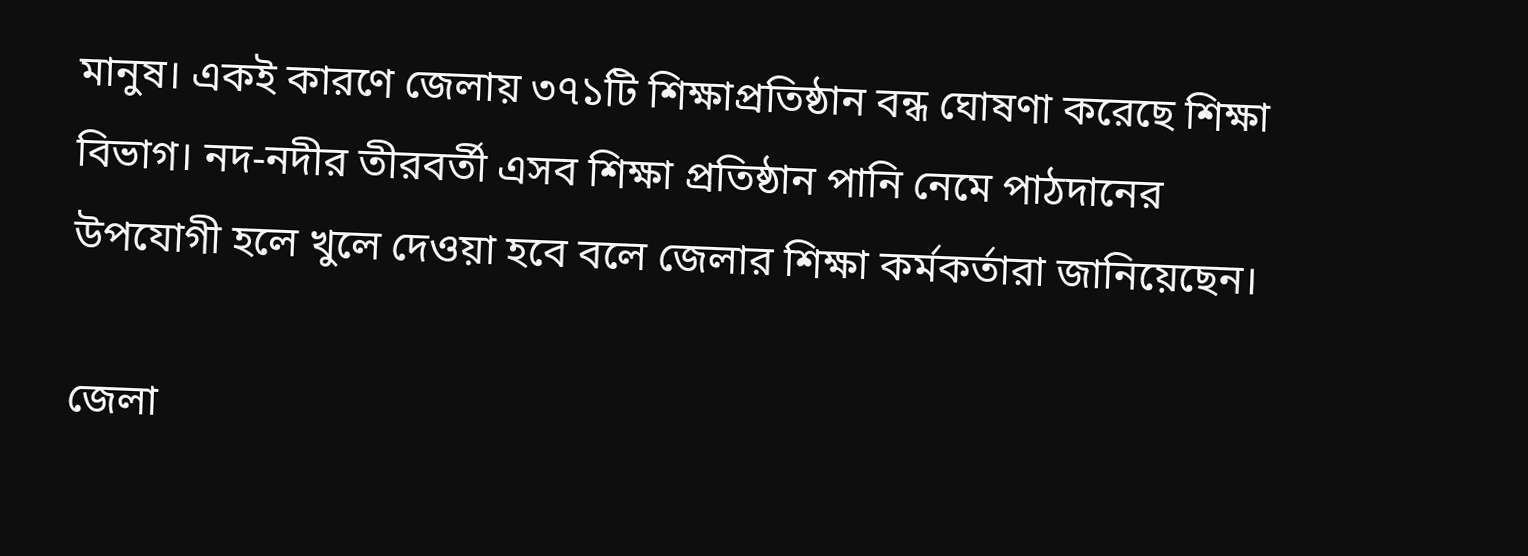মানুষ। একই কারণে জেলায় ৩৭১টি শিক্ষাপ্রতিষ্ঠান বন্ধ ঘোষণা করেছে শিক্ষা বিভাগ। নদ-নদীর তীরবর্তী এসব শিক্ষা প্রতিষ্ঠান পানি নেমে পাঠদানের উপযোগী হলে খুলে দেওয়া হবে বলে জেলার শিক্ষা কর্মকর্তারা জানিয়েছেন।

জেলা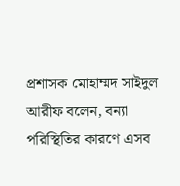প্রশাসক মোহাম্মদ সাইদুল আরীফ বলেন, বন্যা পরিস্থিতির কারণে এসব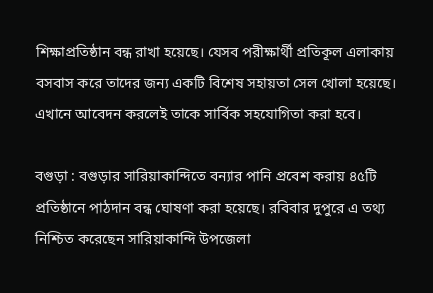শিক্ষাপ্রতিষ্ঠান বন্ধ রাখা হয়েছে। যেসব পরীক্ষার্থী প্রতিকূল এলাকায় বসবাস করে তাদের জন্য একটি বিশেষ সহায়তা সেল খোলা হয়েছে। এখানে আবেদন করলেই তাকে সার্বিক সহযোগিতা করা হবে।

বগুড়া : বগুড়ার সারিয়াকান্দিতে বন্যার পানি প্রবেশ করায় ৪৫টি প্রতিষ্ঠানে পাঠদান বন্ধ ঘোষণা করা হয়েছে। রবিবার দুপুরে এ তথ্য নিশ্চিত করেছেন সারিয়াকান্দি উপজেলা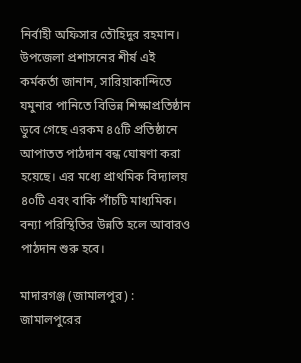নির্বাহী অফিসার তৌহিদুর রহমান। উপজেলা প্রশাসনের শীর্ষ এই কর্মকর্তা জানান, সারিয়াকান্দিতে যমুনার পানিতে বিভিন্ন শিক্ষাপ্রতিষ্ঠান ডুবে গেছে এরকম ৪৫টি প্রতিষ্ঠানে আপাতত পাঠদান বন্ধ ঘোষণা করা হয়েছে। এর মধ্যে প্রাথমিক বিদ্যালয় ৪০টি এবং বাকি পাঁচটি মাধ্যমিক। বন্যা পরিস্থিতির উন্নতি হলে আবারও পাঠদান শুরু হবে।

মাদারগঞ্জ (জামালপুর) : জামালপুরের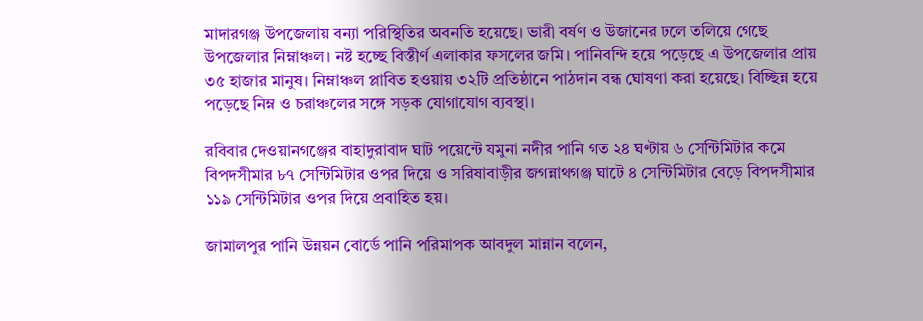মাদারগঞ্জ উপজেলায় বন্যা পরিস্থিতির অবনতি হয়েছে। ভারী বর্ষণ ও উজানের ঢলে তলিয়ে গেছে উপজেলার নিম্নাঞ্চল। নষ্ট হচ্ছে বিস্তীর্ণ এলাকার ফসলের জমি। পানিবন্দি হয়ে পড়েছে এ উপজেলার প্রায় ৩৫ হাজার মানুষ। নিম্নাঞ্চল প্লাবিত হওয়ায় ৩২টি প্রতিষ্ঠানে পাঠদান বন্ধ ঘোষণা করা হয়েছে। বিচ্ছিন্ন হয়ে পড়েছে নিম্ন ও চরাঞ্চলের সঙ্গে সড়ক যোগাযোগ ব্যবস্থা।

রবিবার দেওয়ানগঞ্জের বাহাদুরাবাদ ঘাট পয়েন্টে যমুনা নদীর পানি গত ২৪ ঘণ্টায় ৬ সেন্টিমিটার কমে বিপদসীমার ৮৭ সেন্টিমিটার ওপর দিয়ে ও সরিষাবাড়ীর জগন্নাথগঞ্জ ঘাটে ৪ সেন্টিমিটার বেড়ে বিপদসীমার ১১৯ সেন্টিমিটার ওপর দিয়ে প্রবাহিত হয়।

জামালপুর পানি উন্নয়ন বোর্ডে পানি পরিমাপক আবদুল মান্নান বলেন,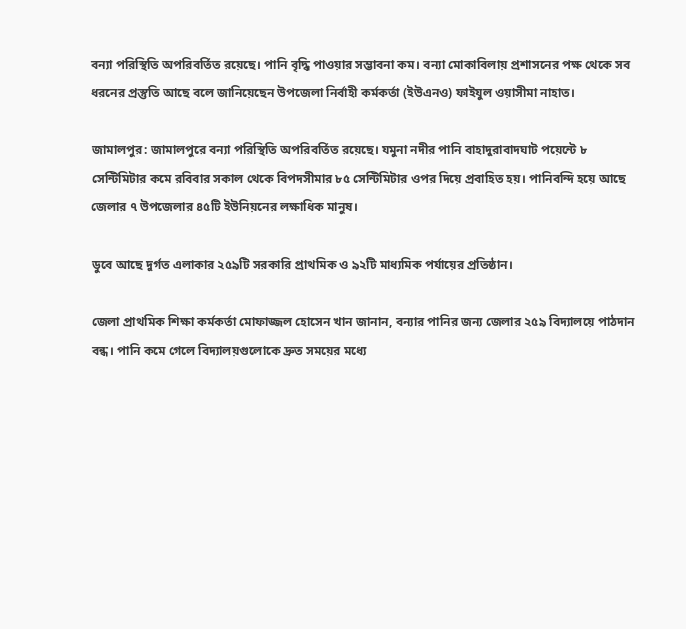বন্যা পরিস্থিতি অপরিবর্তিত রয়েছে। পানি বৃদ্ধি পাওয়ার সম্ভাবনা কম। বন্যা মোকাবিলায় প্রশাসনের পক্ষ থেকে সব ধরনের প্রস্তুতি আছে বলে জানিয়েছেন উপজেলা নির্বাহী কর্মকর্তা (ইউএনও) ফাইযুল ওয়াসীমা নাহাত।

জামালপুর: জামালপুরে বন্যা পরিস্থিতি অপরিবর্তিত রয়েছে। যমুনা নদীর পানি বাহাদুরাবাদঘাট পয়েন্টে ৮ সেন্টিমিটার কমে রবিবার সকাল থেকে বিপদসীমার ৮৫ সেন্টিমিটার ওপর দিয়ে প্রবাহিত হয়। পানিবন্দি হয়ে আছে জেলার ৭ উপজেলার ৪৫টি ইউনিয়নের লক্ষাধিক মানুষ।

ডুবে আছে দুর্গত এলাকার ২৫৯টি সরকারি প্রাথমিক ও ৯২টি মাধ্যমিক পর্যায়ের প্রতিষ্ঠান।

জেলা প্রাথমিক শিক্ষা কর্মকর্তা মোফাজ্জল হোসেন খান জানান, বন্যার পানির জন্য জেলার ২৫৯ বিদ্যালয়ে পাঠদান বন্ধ। পানি কমে গেলে বিদ্যালয়গুলোকে দ্রুত সময়ের মধ্যে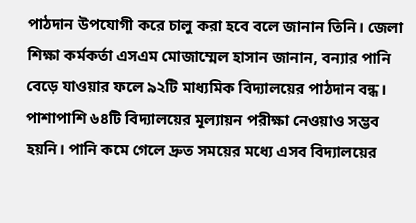পাঠদান উপযোগী করে চালু করা হবে বলে জানান তিনি। জেলা শিক্ষা কর্মকর্তা এসএম মোজাম্মেল হাসান জানান, বন্যার পানি বেড়ে যাওয়ার ফলে ৯২টি মাধ্যমিক বিদ্যালয়ের পাঠদান বন্ধ। পাশাপাশি ৬৪টি বিদ্যালয়ের মূল্যায়ন পরীক্ষা নেওয়াও সম্ভব হয়নি। পানি কমে গেলে দ্রুত সময়ের মধ্যে এসব বিদ্যালয়ের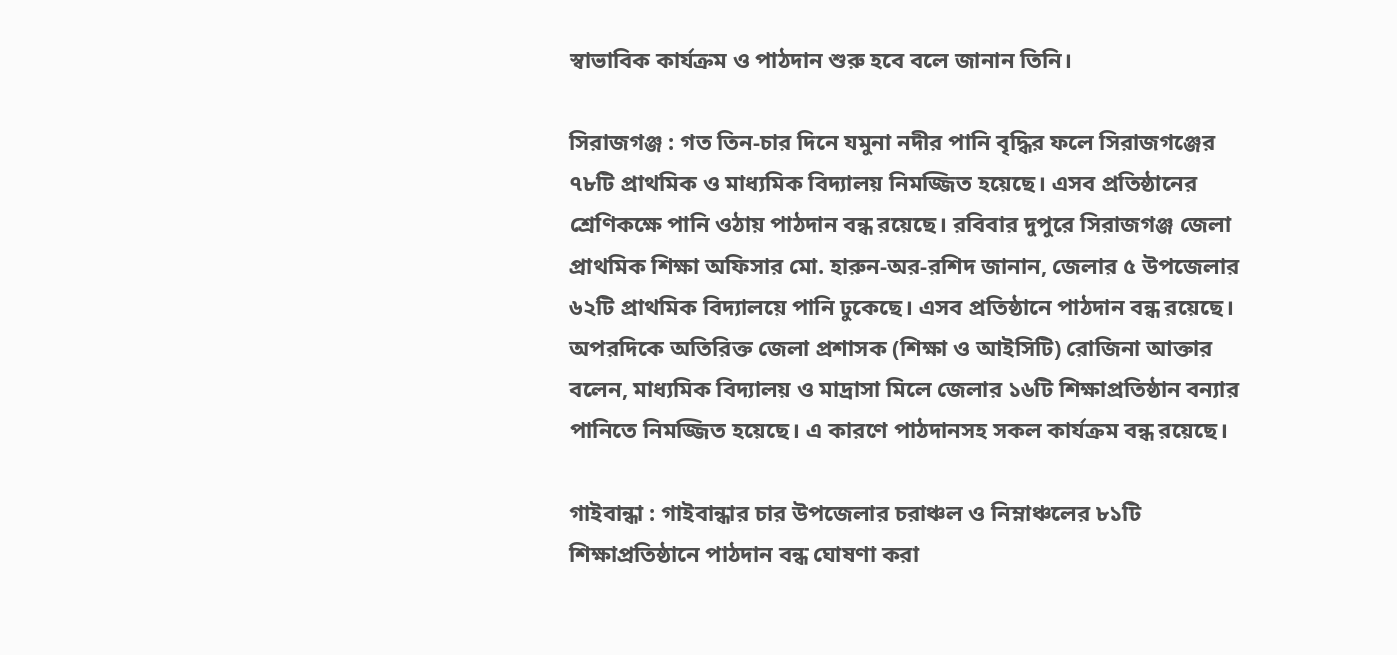স্বাভাবিক কার্যক্রম ও পাঠদান শুরু হবে বলে জানান তিনি।

সিরাজগঞ্জ : গত তিন-চার দিনে যমুনা নদীর পানি বৃদ্ধির ফলে সিরাজগঞ্জের ৭৮টি প্রাথমিক ও মাধ্যমিক বিদ্যালয় নিমজ্জিত হয়েছে। এসব প্রতিষ্ঠানের শ্রেণিকক্ষে পানি ওঠায় পাঠদান বন্ধ রয়েছে। রবিবার দুপুরে সিরাজগঞ্জ জেলা প্রাথমিক শিক্ষা অফিসার মো. হারুন-অর-রশিদ জানান, জেলার ৫ উপজেলার ৬২টি প্রাথমিক বিদ্যালয়ে পানি ঢুকেছে। এসব প্রতিষ্ঠানে পাঠদান বন্ধ রয়েছে। অপরদিকে অতিরিক্ত জেলা প্রশাসক (শিক্ষা ও আইসিটি) রোজিনা আক্তার বলেন, মাধ্যমিক বিদ্যালয় ও মাদ্রাসা মিলে জেলার ১৬টি শিক্ষাপ্রতিষ্ঠান বন্যার পানিতে নিমজ্জিত হয়েছে। এ কারণে পাঠদানসহ সকল কার্যক্রম বন্ধ রয়েছে।

গাইবান্ধা : গাইবান্ধার চার উপজেলার চরাঞ্চল ও নিম্নাঞ্চলের ৮১টি শিক্ষাপ্রতিষ্ঠানে পাঠদান বন্ধ ঘোষণা করা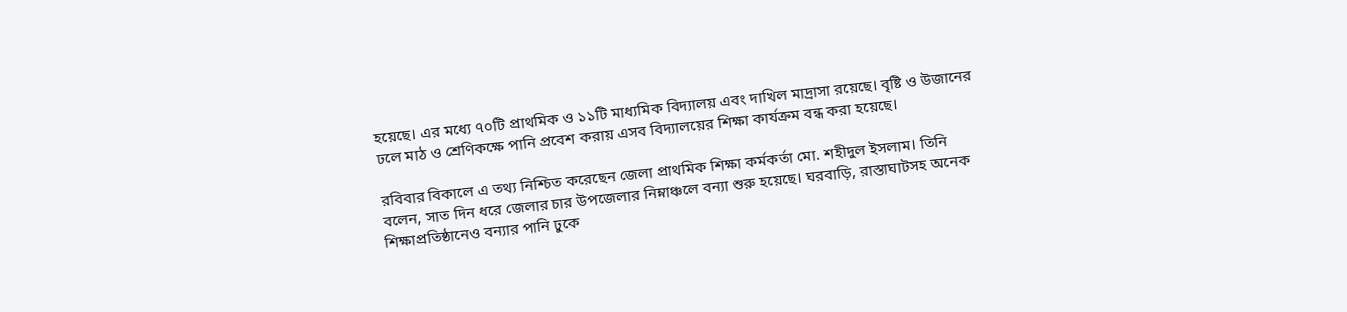হয়েছে। এর মধ্যে ৭০টি প্রাথমিক ও ১১টি মাধ্যমিক বিদ্যালয় এবং দাখিল মাদ্রাসা রয়েছে। বৃষ্টি ও উজানের ঢলে মাঠ ও শ্রেণিকক্ষে পানি প্রবেশ করায় এসব বিদ্যালয়ের শিক্ষা কার্যক্রম বন্ধ করা হয়েছে।

রবিবার বিকালে এ তথ্য নিশ্চিত করেছেন জেলা প্রাথমিক শিক্ষা কর্মকর্তা মো. শহীদুল ইসলাম।‌ তিনি বলেন, সাত দিন ধরে জেলার চার উপজেলার নিম্নাঞ্চলে বন্যা শুরু হয়েছে। ঘরবাড়ি, রাস্তাঘাটসহ অনেক শিক্ষাপ্রতিষ্ঠানেও বন্যার পানি ঢুকে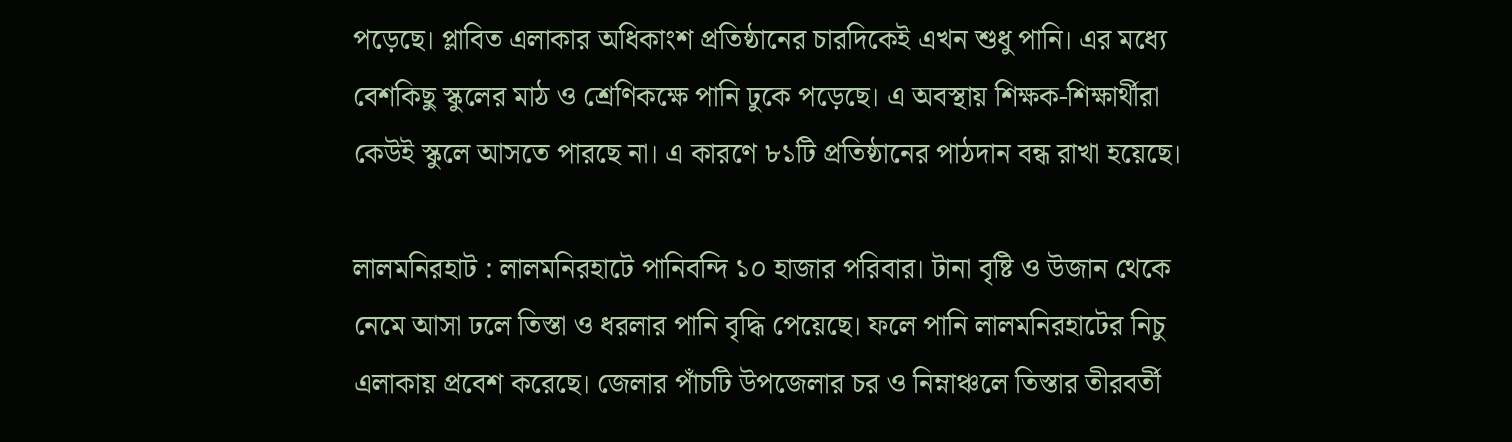পড়েছে। প্লাবিত এলাকার অধিকাংশ প্রতিষ্ঠানের চারদিকেই এখন শুধু পানি। এর মধ্যে বেশকিছু স্কুলের মাঠ ও শ্রেণিকক্ষে পানি ঢুকে পড়েছে। এ অবস্থায় শিক্ষক-শিক্ষার্থীরা কেউই স্কুলে আসতে পারছে না। এ কারণে ৮১টি প্রতিষ্ঠানের পাঠদান বন্ধ রাখা হয়েছে।

লালমনিরহাট : লালমনিরহাটে পানিবন্দি ১০ হাজার পরিবার। টানা বৃষ্টি ও উজান থেকে নেমে আসা ঢলে তিস্তা ও ধরলার পানি বৃদ্ধি পেয়েছে। ফলে পানি লালমনিরহাটের নিচু এলাকায় প্রবেশ করেছে। জেলার পাঁচটি উপজেলার চর ও নিম্নাঞ্চলে তিস্তার তীরবর্তী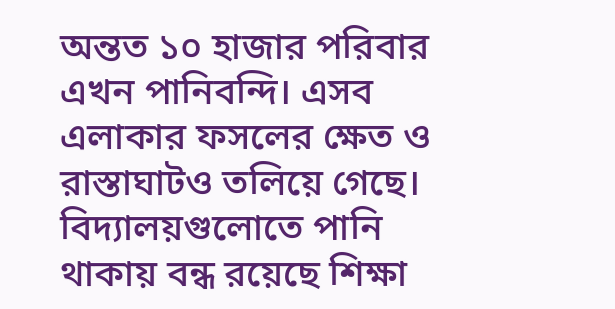অন্তত ১০ হাজার পরিবার এখন পানিবন্দি। এসব এলাকার ফসলের ক্ষেত ও রাস্তাঘাটও তলিয়ে গেছে। বিদ্যালয়গুলোতে পানি থাকায় বন্ধ রয়েছে শিক্ষা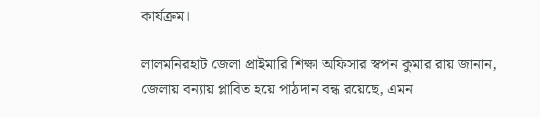কার্যক্রম।

লালমনিরহাট জেলা প্রাইমারি শিক্ষা অফিসার স্বপন কুমার রায় জানান, জেলায় বন্যায় প্লাবিত হয়ে পাঠদান বন্ধ রয়েছে, এমন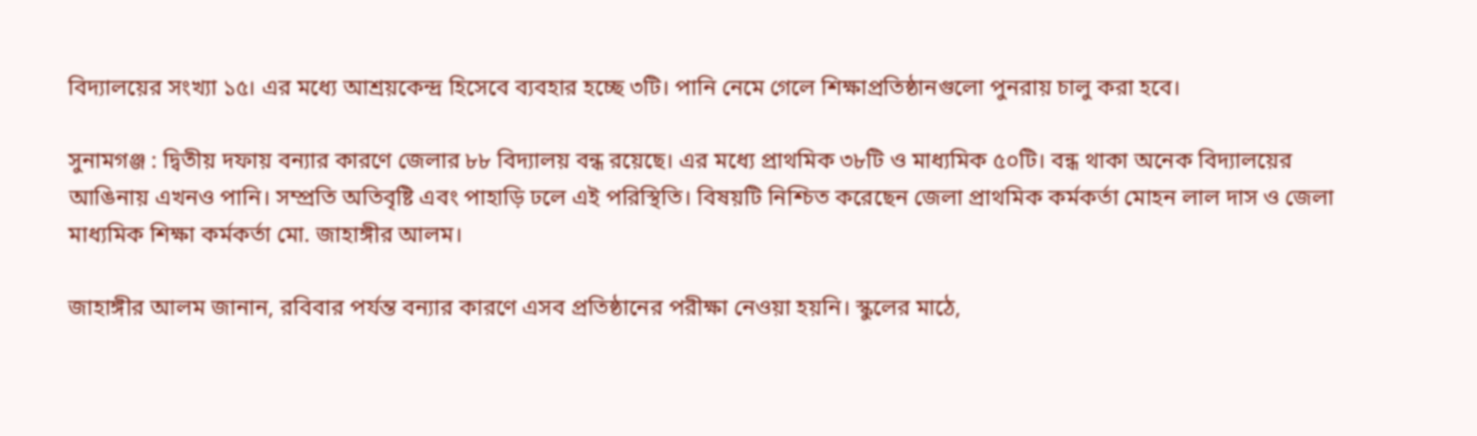বিদ্যালয়ের সংখ্যা ১৫। এর মধ্যে আশ্রয়কেন্দ্র হিসেবে ব্যবহার হচ্ছে ৩টি। পানি নেমে গেলে শিক্ষাপ্রতিষ্ঠানগুলো পুনরায় চালু করা হবে।

সুনামগঞ্জ : দ্বিতীয় দফায় বন্যার কারণে জেলার ৮৮ বিদ্যালয় বন্ধ রয়েছে। এর মধ্যে প্রাথমিক ৩৮টি ও মাধ্যমিক ৫০টি। বন্ধ থাকা অনেক বিদ্যালয়ের আঙিনায় এখনও পানি। সম্প্রতি অতিবৃষ্টি এবং পাহাড়ি ঢলে এই পরিস্থিতি। বিষয়টি নিশ্চিত করেছেন জেলা প্রাথমিক কর্মকর্তা মোহন লাল দাস ও জেলা মাধ্যমিক শিক্ষা কর্মকর্তা মো. জাহাঙ্গীর আলম।

জাহাঙ্গীর আলম জানান, রবিবার পর্যন্ত বন্যার কারণে এসব প্রতিষ্ঠানের পরীক্ষা নেওয়া হয়নি। স্কুলের মাঠে,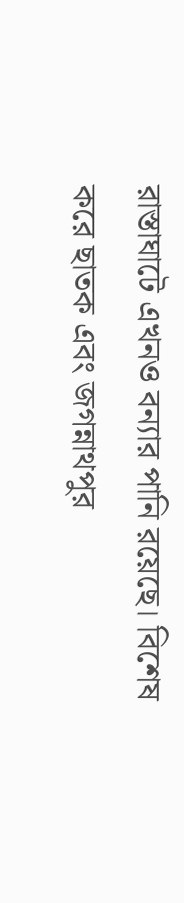রাস্তাঘাটে এখনও বন্যার পানি রয়েছে। বিশেষ করে ছাতক এবং জগন্নাথপুর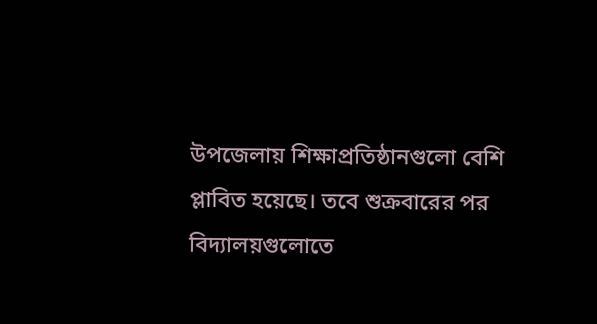উপজেলায় শিক্ষাপ্রতিষ্ঠানগুলো বেশি প্লাবিত হয়েছে। তবে শুক্রবারের পর বিদ্যালয়গুলোতে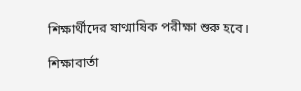শিক্ষার্থীদের ষাণ্মাষিক পরীক্ষা শুরু হবে।

শিক্ষাবার্তা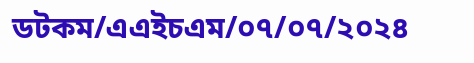ডটকম/এএইচএম/০৭/০৭/২০২৪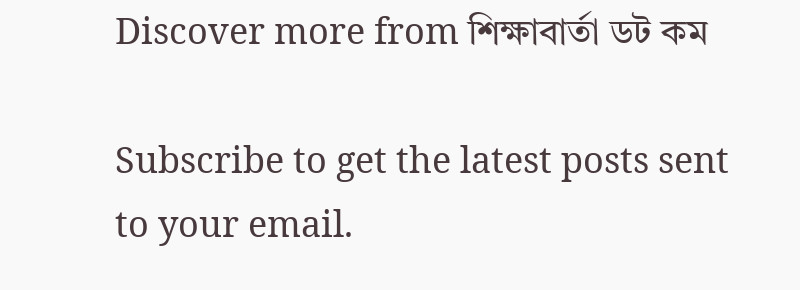Discover more from শিক্ষাবার্তা ডট কম

Subscribe to get the latest posts sent to your email.